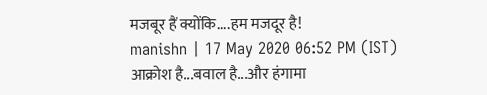मजबूर हैं क्योंकि....हम मजदूर है!
manishn | 17 May 2020 06:52 PM (IST)
आक्रोश है...बवाल है...और हंगामा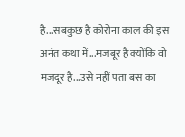है...सबकुछ है कोरोना काल की इस अनंत कथा में...मजबूर है क्योंकि वो मजदूर है...उसे नहीं पता बस का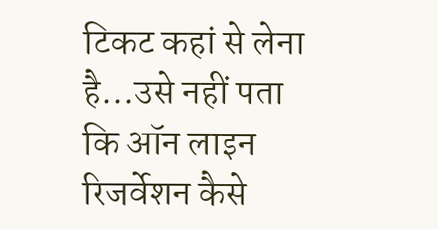टिकट कहां से लेना है...उसे नहीं पता कि ऑन लाइन रिजर्वेशन कैसे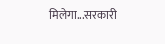मिलेगा...सरकारी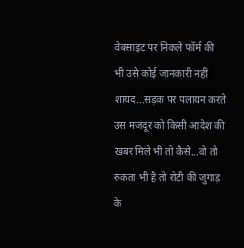वेबसाइट पर निकले फॉर्म की भी उसे कोई जानकारी नहीं शायद...सड़क पर पलायन करते उस मजदूर को किसी आदेश की खबर मिले भी तो कैसे...वो तो रुकता भी है तो रोटी की जुगाड़ के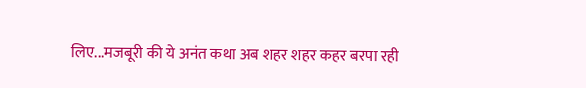लिए...मजबूरी की ये अनंत कथा अब शहर शहर कहर बरपा रही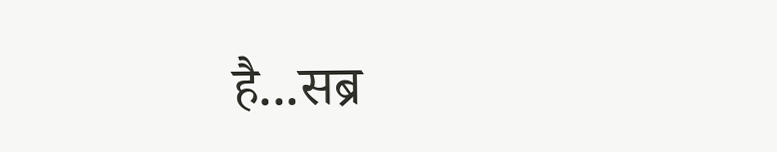है...सब्र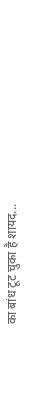का बांध टूट चुका है शायद...